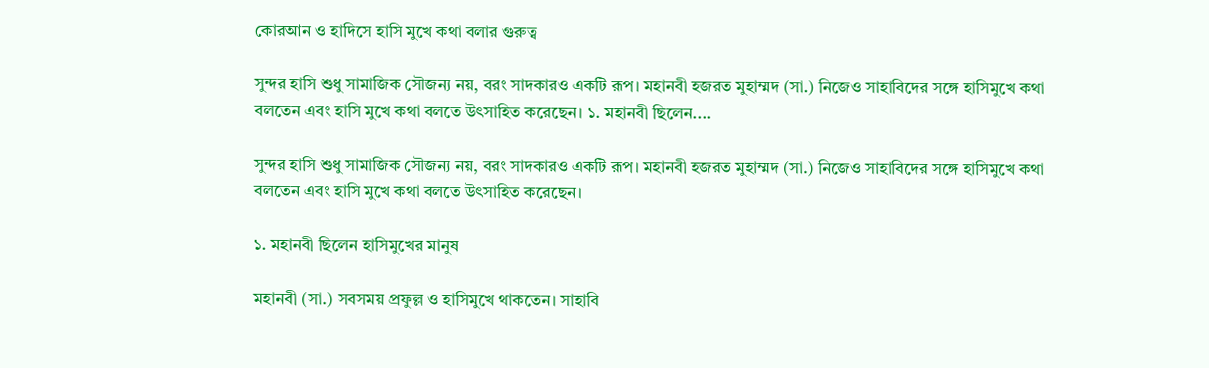কোরআন ও হাদিসে হাসি মুখে কথা বলার গুরুত্ব

সুন্দর হাসি শুধু সামাজিক সৌজন্য নয়, বরং সাদকারও একটি রূপ। মহানবী হজরত মুহাম্মদ (সা.) নিজেও সাহাবিদের সঙ্গে হাসিমুখে কথা বলতেন এবং হাসি মুখে কথা বলতে উৎসাহিত করেছেন। ১. মহানবী ছিলেন....

সুন্দর হাসি শুধু সামাজিক সৌজন্য নয়, বরং সাদকারও একটি রূপ। মহানবী হজরত মুহাম্মদ (সা.) নিজেও সাহাবিদের সঙ্গে হাসিমুখে কথা বলতেন এবং হাসি মুখে কথা বলতে উৎসাহিত করেছেন।

১. মহানবী ছিলেন হাসিমুখের মানুষ

মহানবী (সা.) সবসময় প্রফুল্ল ও হাসিমুখে থাকতেন। সাহাবি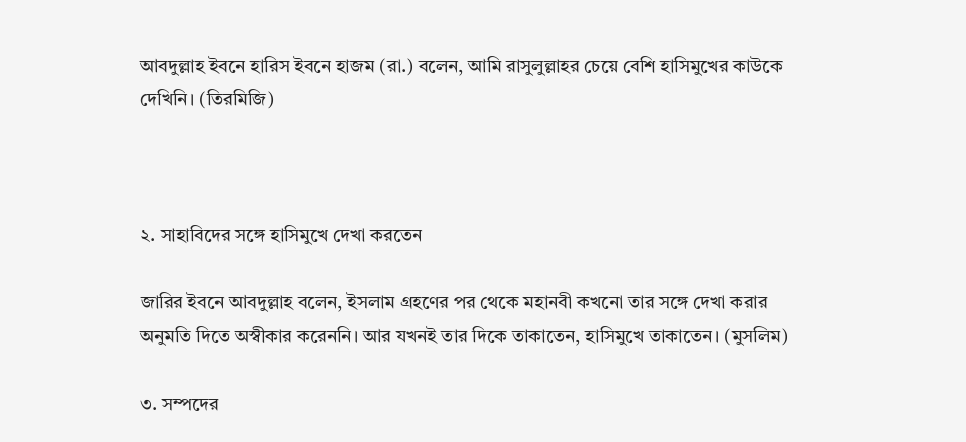আবদুল্লাহ ইবনে হারিস ইবনে হাজম (রা.) বলেন, আমি রাসুলুল্লাহর চেয়ে বেশি হাসিমুখের কাউকে দেখিনি। (তিরমিজি)



২. সাহাবিদের সঙ্গে হাসিমুখে দেখা করতেন

জারির ইবনে আবদুল্লাহ বলেন, ইসলাম গ্রহণের পর থেকে মহানবী কখনো তার সঙ্গে দেখা করার অনুমতি দিতে অস্বীকার করেননি। আর যখনই তার দিকে তাকাতেন, হাসিমুখে তাকাতেন। (মুসলিম)

৩. সম্পদের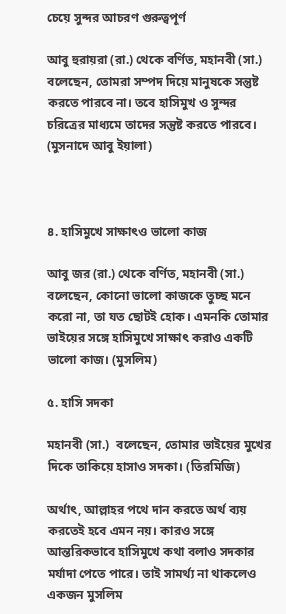চেয়ে সুন্দর আচরণ গুরুত্বপূর্ণ

আবু হুরায়রা (রা.) থেকে বর্ণিত, মহানবী (সা.) বলেছেন, তোমরা সম্পদ দিয়ে মানুষকে সন্তুষ্ট করতে পারবে না। তবে হাসিমুখ ও সুন্দর চরিত্রের মাধ্যমে তাদের সন্তুষ্ট করতে পারবে। (মুসনাদে আবু ইয়ালা)



৪. হাসিমুখে সাক্ষাৎও ভালো কাজ

আবু জর (রা.) থেকে বর্ণিত, মহানবী (সা.) বলেছেন, কোনো ভালো কাজকে তুচ্ছ মনে করো না, তা যত ছোটই হোক। এমনকি তোমার ভাইয়ের সঙ্গে হাসিমুখে সাক্ষাৎ করাও একটি ভালো কাজ। (মুসলিম)

৫. হাসি সদকা

মহানবী (সা.)  বলেছেন, তোমার ভাইয়ের মুখের দিকে তাকিয়ে হাসাও সদকা। (তিরমিজি)

অর্থাৎ, আল্লাহর পথে দান করতে অর্থ ব্যয় করতেই হবে এমন নয়। কারও সঙ্গে আন্তরিকভাবে হাসিমুখে কথা বলাও সদকার মর্যাদা পেতে পারে। তাই সামর্থ্য না থাকলেও একজন মুসলিম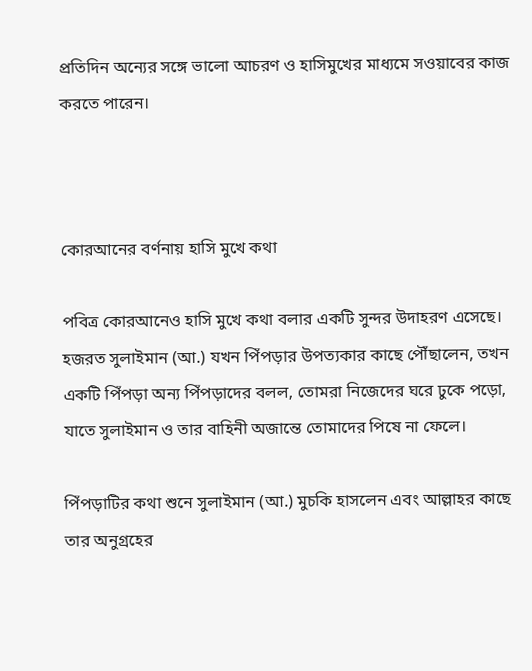প্রতিদিন অন্যের সঙ্গে ভালো আচরণ ও হাসিমুখের মাধ্যমে সওয়াবের কাজ করতে পারেন।



কোরআনের বর্ণনায় হাসি মুখে কথা

পবিত্র কোরআনেও হাসি মুখে কথা বলার একটি সুন্দর উদাহরণ এসেছে। হজরত সুলাইমান (আ.) যখন পিঁপড়ার উপত্যকার কাছে পৌঁছালেন, তখন একটি পিঁপড়া অন্য পিঁপড়াদের বলল, তোমরা নিজেদের ঘরে ঢুকে পড়ো, যাতে সুলাইমান ও তার বাহিনী অজান্তে তোমাদের পিষে না ফেলে।

পিঁপড়াটির কথা শুনে সুলাইমান (আ.) মুচকি হাসলেন এবং আল্লাহর কাছে তার অনুগ্রহের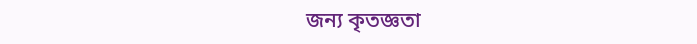জন্য কৃতজ্ঞতা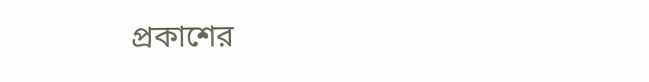প্রকাশের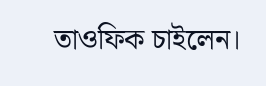তাওফিক চাইলেন।